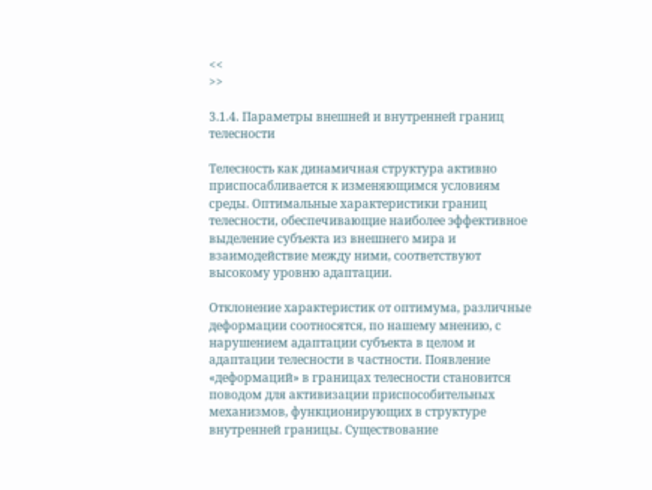<<
>>

3.1.4. Параметры внешней и внутренней границ телесности

Телесность как динамичная структура активно приспосабливается к изменяющимся условиям среды. Оптимальные характеристики границ телесности, обеспечивающие наиболее эффективное выделение субъекта из внешнего мира и взаимодействие между ними, соответствуют высокому уровню адаптации.

Отклонение характеристик от оптимума, различные деформации соотносятся, по нашему мнению, с нарушением адаптации субъекта в целом и адаптации телесности в частности. Появление «деформаций» в границах телесности становится поводом для активизации приспособительных механизмов, функционирующих в структуре внутренней границы. Существование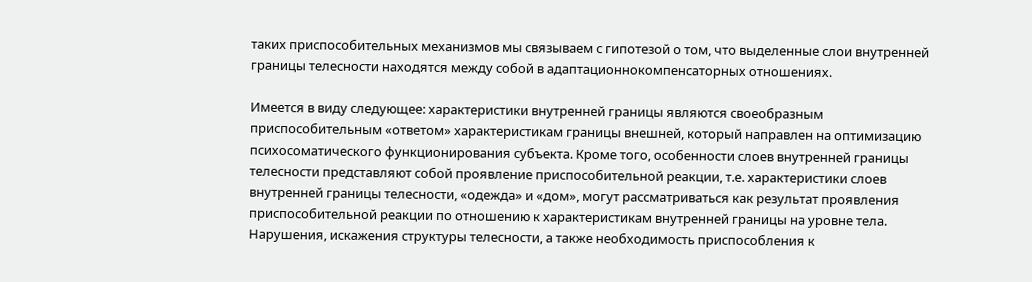таких приспособительных механизмов мы связываем с гипотезой о том, что выделенные слои внутренней границы телесности находятся между собой в адаптационнокомпенсаторных отношениях.

Имеется в виду следующее: характеристики внутренней границы являются своеобразным приспособительным «ответом» характеристикам границы внешней, который направлен на оптимизацию психосоматического функционирования субъекта. Кроме того, особенности слоев внутренней границы телесности представляют собой проявление приспособительной реакции, т.е. характеристики слоев внутренней границы телесности, «одежда» и «дом», могут рассматриваться как результат проявления приспособительной реакции по отношению к характеристикам внутренней границы на уровне тела. Нарушения, искажения структуры телесности, а также необходимость приспособления к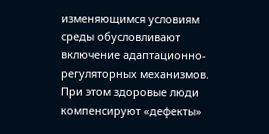изменяющимся условиям среды обусловливают включение адаптационно-регуляторных механизмов. При этом здоровые люди компенсируют «дефекты»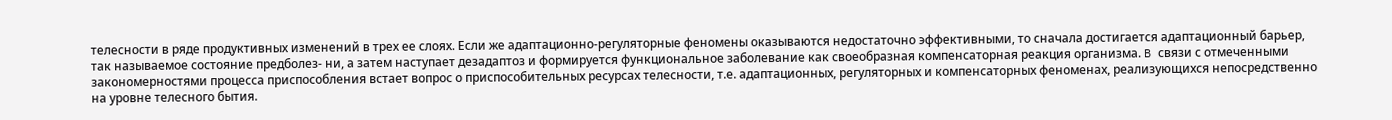телесности в ряде продуктивных изменений в трех ее слоях. Если же адаптационно-регуляторные феномены оказываются недостаточно эффективными, то сначала достигается адаптационный барьер, так называемое состояние предболез- ни, а затем наступает дезадаптоз и формируется функциональное заболевание как своеобразная компенсаторная реакция организма. B связи с отмеченными закономерностями процесса приспособления встает вопрос о приспособительных ресурсах телесности, т.е. адаптационных, регуляторных и компенсаторных феноменах, реализующихся непосредственно на уровне телесного бытия.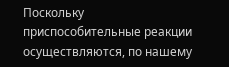Поскольку приспособительные реакции осуществляются, по нашему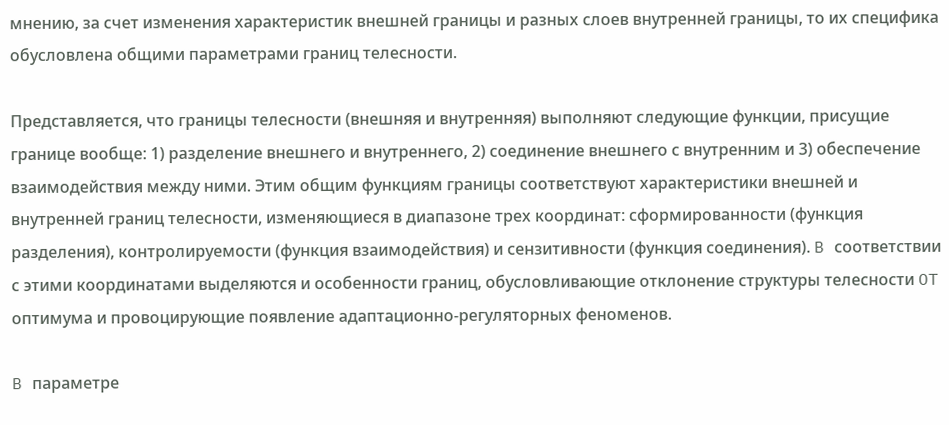мнению, за счет изменения характеристик внешней границы и разных слоев внутренней границы, то их специфика обусловлена общими параметрами границ телесности.

Представляется, что границы телесности (внешняя и внутренняя) выполняют следующие функции, присущие границе вообще: 1) разделение внешнего и внутреннего, 2) соединение внешнего с внутренним и 3) обеспечение взаимодействия между ними. Этим общим функциям границы соответствуют характеристики внешней и внутренней границ телесности, изменяющиеся в диапазоне трех координат: сформированности (функция разделения), контролируемости (функция взаимодействия) и сензитивности (функция соединения). B соответствии с этими координатами выделяются и особенности границ, обусловливающие отклонение структуры телесности OT оптимума и провоцирующие появление адаптационно-регуляторных феноменов.

B параметре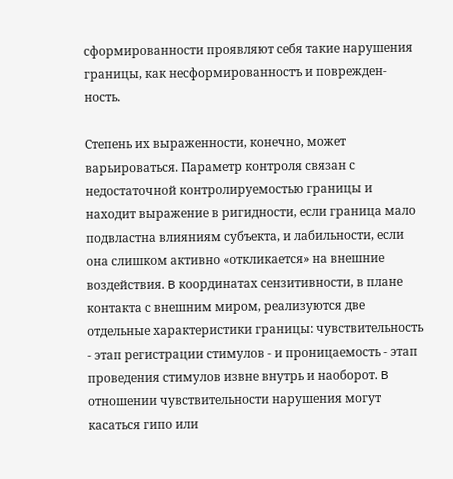сформированности проявляют себя такие нарушения границы, как несформированностъ и поврежден- ность.

Степень их выраженности, конечно, может варьироваться. Параметр контроля связан с недостаточной контролируемостью границы и находит выражение в ригидности, если граница мало подвластна влияниям субъекта, и лабильности, если она слишком активно «откликается» на внешние воздействия. B координатах сензитивности, в плане контакта с внешним миром, реализуются две отдельные характеристики границы: чувствительность - этап регистрации стимулов - и проницаемость - этап проведения стимулов извне внутрь и наоборот. B отношении чувствительности нарушения могут касаться гипо или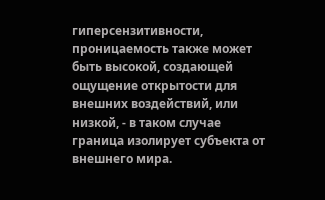гиперсензитивности, проницаемость также может быть высокой, создающей ощущение открытости для внешних воздействий, или низкой, - в таком случае граница изолирует субъекта от внешнего мира.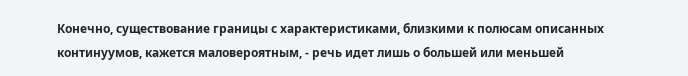Конечно, существование границы с характеристиками, близкими к полюсам описанных континуумов, кажется маловероятным, - речь идет лишь о большей или меньшей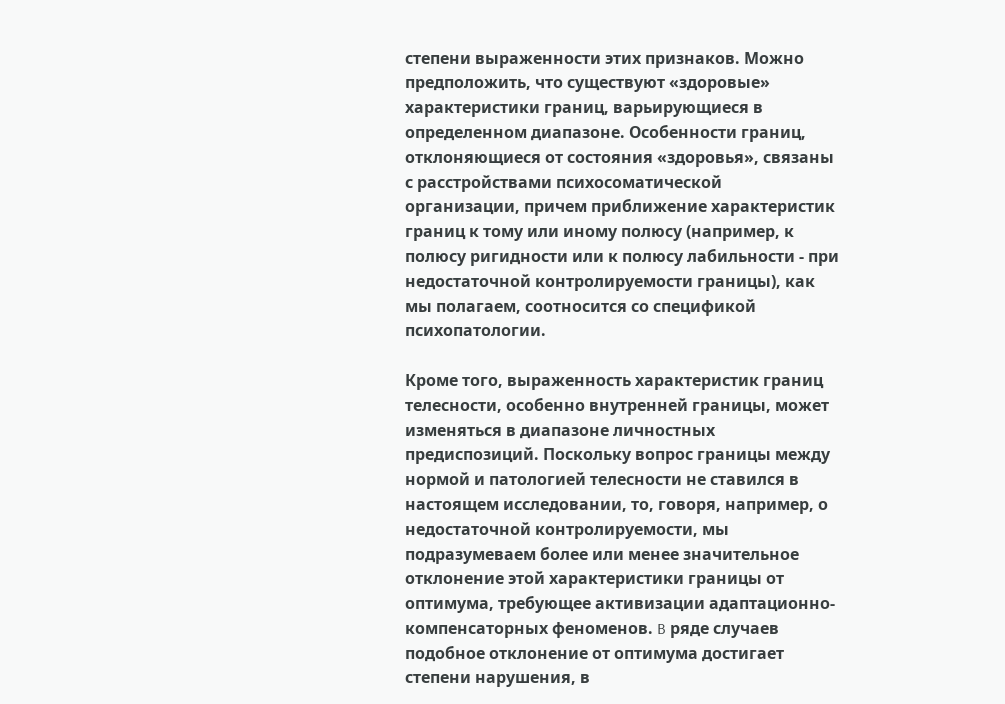степени выраженности этих признаков. Можно предположить, что существуют «здоровые» характеристики границ, варьирующиеся в определенном диапазоне. Особенности границ, отклоняющиеся от состояния «здоровья», связаны с расстройствами психосоматической организации, причем приближение характеристик границ к тому или иному полюсу (например, к полюсу ригидности или к полюсу лабильности - при недостаточной контролируемости границы), как мы полагаем, соотносится со спецификой психопатологии.

Кроме того, выраженность характеристик границ телесности, особенно внутренней границы, может изменяться в диапазоне личностных предиспозиций. Поскольку вопрос границы между нормой и патологией телесности не ставился в настоящем исследовании, то, говоря, например, о недостаточной контролируемости, мы подразумеваем более или менее значительное отклонение этой характеристики границы от оптимума, требующее активизации адаптационно-компенсаторных феноменов. B ряде случаев подобное отклонение от оптимума достигает степени нарушения, в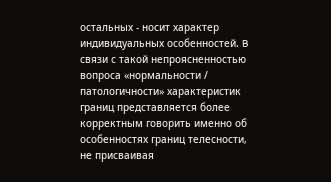остальных - носит характер индивидуальных особенностей. B связи с такой непроясненностью вопроса «нормальности / патологичности» характеристик границ представляется более корректным говорить именно об особенностях границ телесности, не присваивая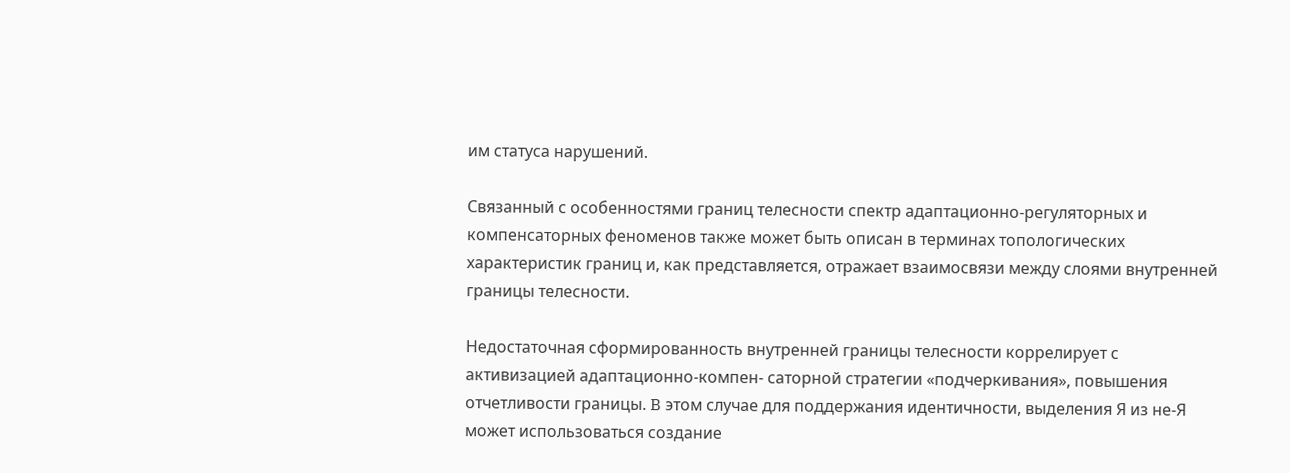им статуса нарушений.

Связанный с особенностями границ телесности спектр адаптационно-регуляторных и компенсаторных феноменов также может быть описан в терминах топологических характеристик границ и, как представляется, отражает взаимосвязи между слоями внутренней границы телесности.

Недостаточная сформированность внутренней границы телесности коррелирует с активизацией адаптационно-компен- саторной стратегии «подчеркивания», повышения отчетливости границы. B этом случае для поддержания идентичности, выделения Я из не-Я может использоваться создание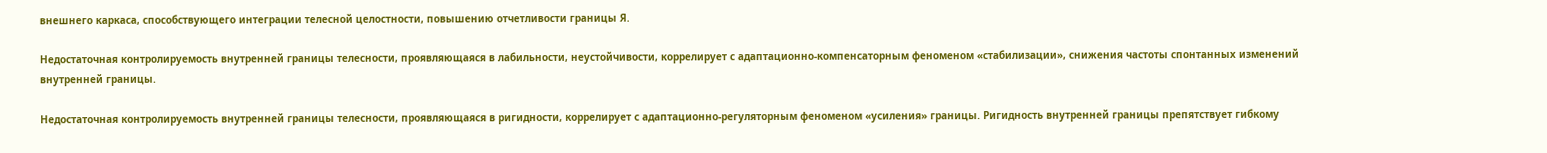внешнего каркаса, способствующего интеграции телесной целостности, повышению отчетливости границы Я.

Недостаточная контролируемость внутренней границы телесности, проявляющаяся в лабильности, неустойчивости, коррелирует с адаптационно-компенсаторным феноменом «стабилизации», снижения частоты спонтанных изменений внутренней границы.

Недостаточная контролируемость внутренней границы телесности, проявляющаяся в ригидности, коррелирует с адаптационно-регуляторным феноменом «усиления» границы. Ригидность внутренней границы препятствует гибкому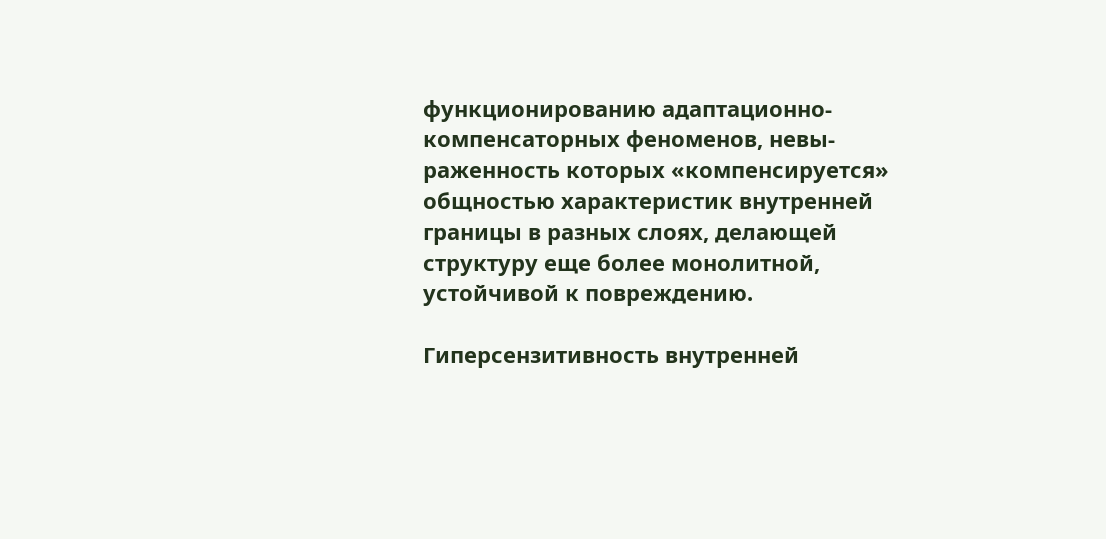функционированию адаптационно-компенсаторных феноменов, невы- раженность которых «компенсируется» общностью характеристик внутренней границы в разных слоях, делающей структуру еще более монолитной, устойчивой к повреждению.

Гиперсензитивность внутренней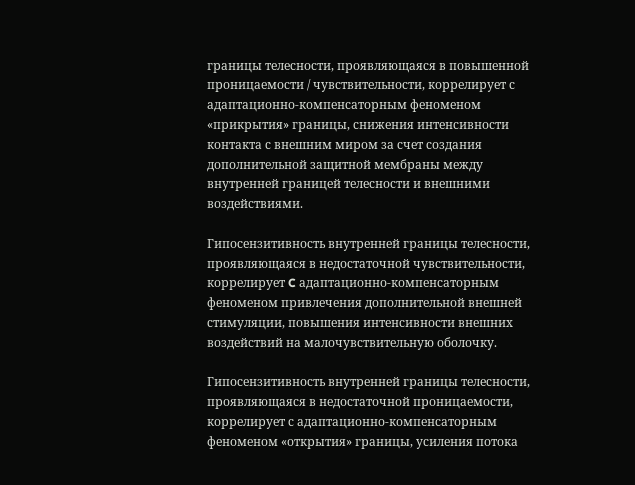границы телесности, проявляющаяся в повышенной проницаемости / чувствительности, коррелирует с адаптационно-компенсаторным феноменом «прикрытия» границы, снижения интенсивности контакта с внешним миром за счет создания дополнительной защитной мембраны между внутренней границей телесности и внешними воздействиями.

Гипосензитивность внутренней границы телесности, проявляющаяся в недостаточной чувствительности, коррелирует C адаптационно-компенсаторным феноменом привлечения дополнительной внешней стимуляции, повышения интенсивности внешних воздействий на малочувствительную оболочку.

Гипосензитивность внутренней границы телесности, проявляющаяся в недостаточной проницаемости, коррелирует с адаптационно-компенсаторным феноменом «открытия» границы, усиления потока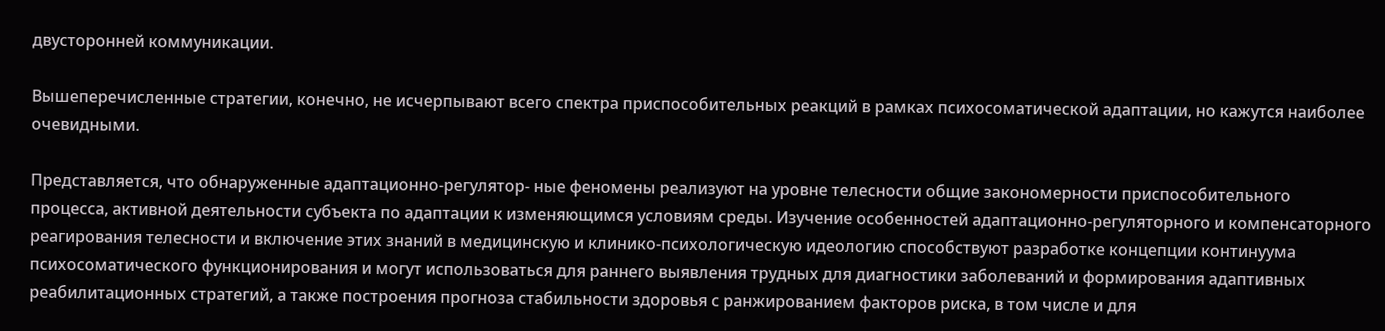двусторонней коммуникации.

Вышеперечисленные стратегии, конечно, не исчерпывают всего спектра приспособительных реакций в рамках психосоматической адаптации, но кажутся наиболее очевидными.

Представляется, что обнаруженные адаптационно-регулятор- ные феномены реализуют на уровне телесности общие закономерности приспособительного процесса, активной деятельности субъекта по адаптации к изменяющимся условиям среды. Изучение особенностей адаптационно-регуляторного и компенсаторного реагирования телесности и включение этих знаний в медицинскую и клинико-психологическую идеологию способствуют разработке концепции континуума психосоматического функционирования и могут использоваться для раннего выявления трудных для диагностики заболеваний и формирования адаптивных реабилитационных стратегий, а также построения прогноза стабильности здоровья с ранжированием факторов риска, в том числе и для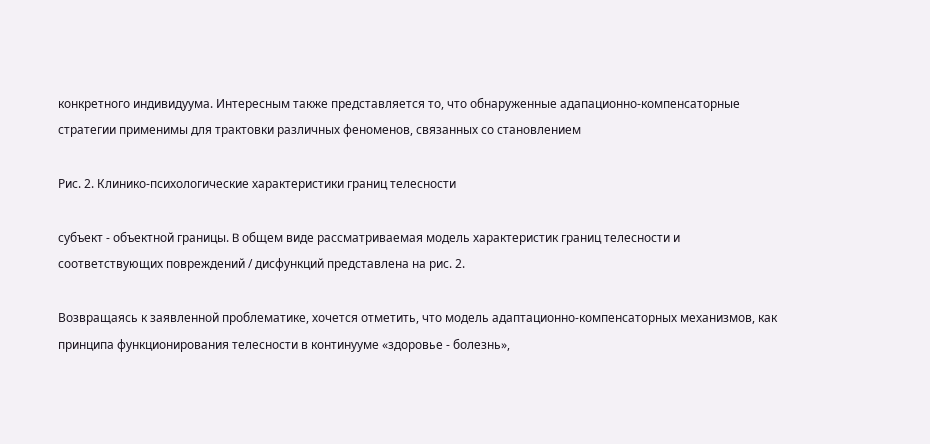конкретного индивидуума. Интересным также представляется то, что обнаруженные адапационно-компенсаторные стратегии применимы для трактовки различных феноменов, связанных со становлением

Рис. 2. Клинико-психологические характеристики границ телесности

субъект - объектной границы. B общем виде рассматриваемая модель характеристик границ телесности и соответствующих повреждений / дисфункций представлена на рис. 2.

Возвращаясь к заявленной проблематике, хочется отметить, что модель адаптационно-компенсаторных механизмов, как принципа функционирования телесности в континууме «здоровье - болезнь»,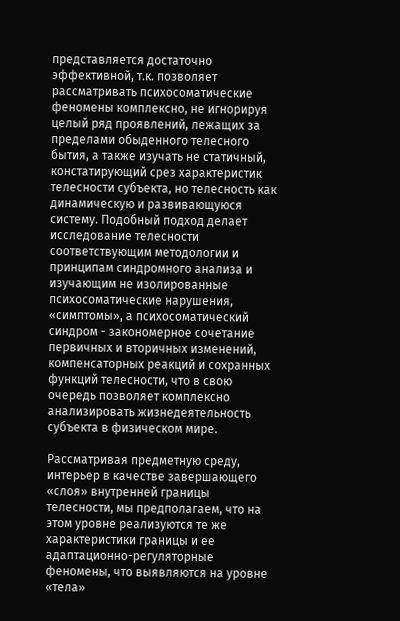представляется достаточно эффективной, т.к. позволяет рассматривать психосоматические феномены комплексно, не игнорируя целый ряд проявлений, лежащих за пределами обыденного телесного бытия, а также изучать не статичный, констатирующий срез характеристик телесности субъекта, но телесность как динамическую и развивающуюся систему. Подобный подход делает исследование телесности соответствующим методологии и принципам синдромного анализа и изучающим не изолированные психосоматические нарушения, «симптомы», а психосоматический синдром - закономерное сочетание первичных и вторичных изменений, компенсаторных реакций и сохранных функций телесности, что в свою очередь позволяет комплексно анализировать жизнедеятельность субъекта в физическом мире.

Рассматривая предметную среду, интерьер в качестве завершающего «слоя» внутренней границы телесности, мы предполагаем, что на этом уровне реализуются те же характеристики границы и ее адаптационно-регуляторные феномены, что выявляются на уровне «тела»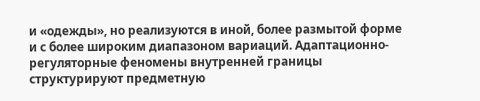и «одежды», но реализуются в иной, более размытой форме и с более широким диапазоном вариаций. Адаптационно-регуляторные феномены внутренней границы структурируют предметную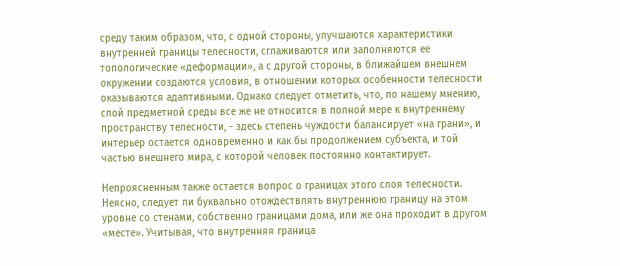среду таким образом, что, с одной стороны, улучшаются характеристики внутренней границы телесности, сглаживаются или заполняются ее топологические «деформации», а с другой стороны, в ближайшем внешнем окружении создаются условия, в отношении которых особенности телесности оказываются адаптивными. Однако следует отметить, что, по нашему мнению, слой предметной среды все же не относится в полной мере к внутреннему пространству телесности, - здесь степень чуждости балансирует «на грани», и интерьер остается одновременно и как бы продолжением субъекта, и той частью внешнего мира, с которой человек постоянно контактирует.

Непроясненным также остается вопрос о границах этого слоя телесности. Неясно, следует ли буквально отождествлять внутреннюю границу на этом уровне со стенами, собственно границами дома, или же она проходит в другом «месте». Учитывая, что внутренняя граница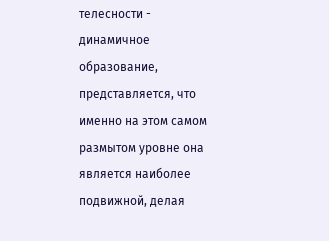телесности - динамичное образование, представляется, что именно на этом самом размытом уровне она является наиболее подвижной, делая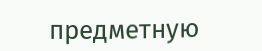предметную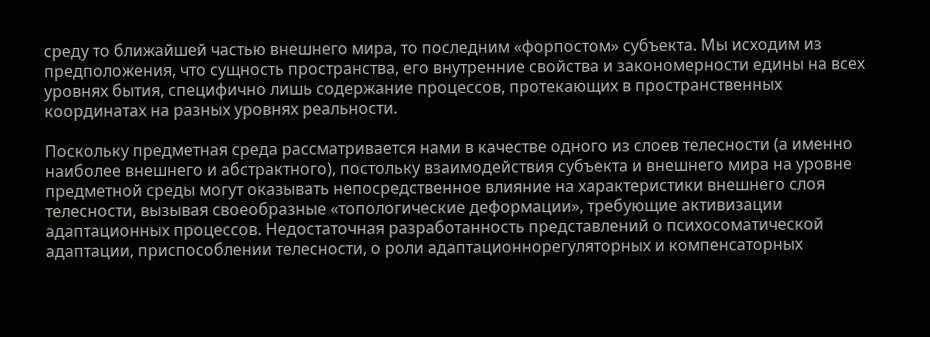среду то ближайшей частью внешнего мира, то последним «форпостом» субъекта. Мы исходим из предположения, что сущность пространства, его внутренние свойства и закономерности едины на всех уровнях бытия, специфично лишь содержание процессов, протекающих в пространственных координатах на разных уровнях реальности.

Поскольку предметная среда рассматривается нами в качестве одного из слоев телесности (а именно наиболее внешнего и абстрактного), постольку взаимодействия субъекта и внешнего мира на уровне предметной среды могут оказывать непосредственное влияние на характеристики внешнего слоя телесности, вызывая своеобразные «топологические деформации», требующие активизации адаптационных процессов. Недостаточная разработанность представлений о психосоматической адаптации, приспособлении телесности, о роли адаптационнорегуляторных и компенсаторных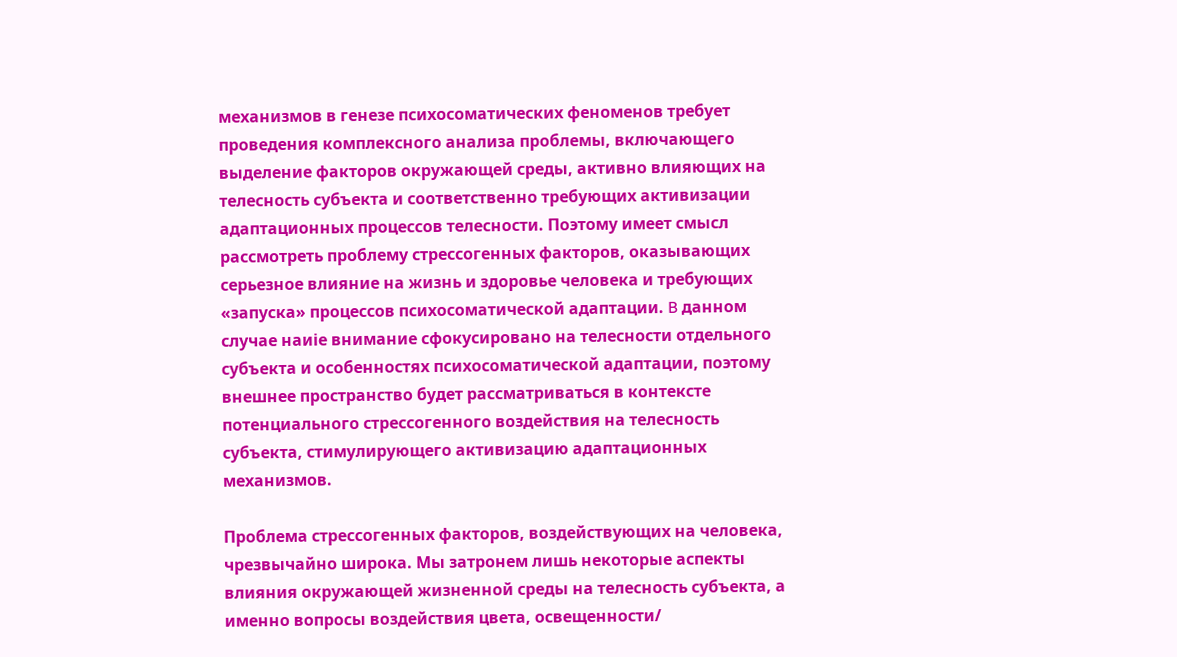механизмов в генезе психосоматических феноменов требует проведения комплексного анализа проблемы, включающего выделение факторов окружающей среды, активно влияющих на телесность субъекта и соответственно требующих активизации адаптационных процессов телесности. Поэтому имеет смысл рассмотреть проблему стрессогенных факторов, оказывающих серьезное влияние на жизнь и здоровье человека и требующих «запуска» процессов психосоматической адаптации. B данном случае наиіе внимание сфокусировано на телесности отдельного субъекта и особенностях психосоматической адаптации, поэтому внешнее пространство будет рассматриваться в контексте потенциального стрессогенного воздействия на телесность субъекта, стимулирующего активизацию адаптационных механизмов.

Проблема стрессогенных факторов, воздействующих на человека, чрезвычайно широка. Мы затронем лишь некоторые аспекты влияния окружающей жизненной среды на телесность субъекта, а именно вопросы воздействия цвета, освещенности/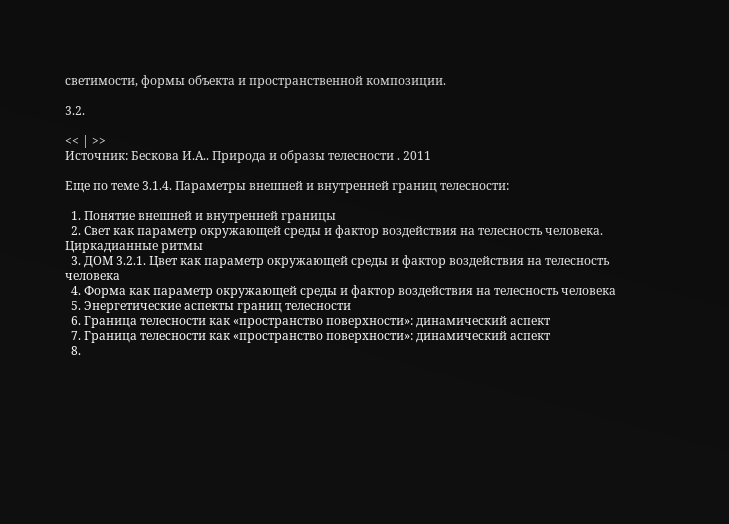светимости, формы объекта и пространственной композиции.

3.2.

<< | >>
Источник: Бескова И.А.. Природа и образы телесности . 2011

Еще по теме 3.1.4. Параметры внешней и внутренней границ телесности:

  1. Понятие внешней и внутренней границы
  2. Свет как параметр окружающей среды и фактор воздействия на телесность человека. Циркадианные ритмы
  3. ДОМ 3.2.1. Цвет как параметр окружающей среды и фактор воздействия на телесность человека
  4. Форма как параметр окружающей среды и фактор воздействия на телесность человека
  5. Энергетические аспекты границ телесности
  6. Граница телесности как «пространство поверхности»: динамический аспект
  7. Граница телесности как «пространство поверхности»: динамический аспект
  8.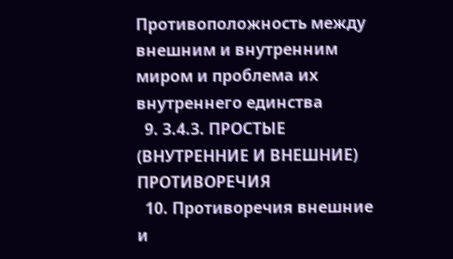Противоположность между внешним и внутренним миром и проблема их внутреннего единства
  9. 3.4.3. ПРОСТЫЕ (ВНУТРЕННИЕ И ВНЕШНИЕ) ПРОТИВОРЕЧИЯ
  10. Противоречия внешние и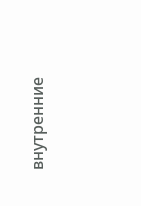внутренние